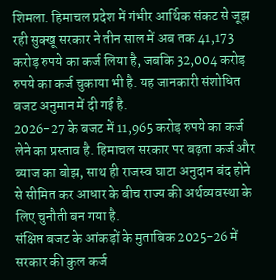शिमला. हिमाचल प्रदेश में गंभीर आर्थिक संकट से जूझ रही सुक्खू सरकार ने तीन साल में अब तक 41,173 करोड़ रुपये का कर्ज लिया है, जबकि 32,004 करोड़ रुपये का कर्ज चुकाया भी है. यह जानकारी संशोधित बजट अनुमान में दी गई है.
2026-27 के बजट में 11,965 करोड़ रुपये का कर्ज लेने का प्रस्ताव है. हिमाचल सरकार पर बढ़ता कर्ज और ब्याज का बोझ, साथ ही राजस्व घाटा अनुदान बंद होने से सीमित कर आधार के बीच राज्य की अर्थव्यवस्था के लिए चुनौती बन गया है.
संक्षिप्त बजट के आंकड़ों के मुताबिक 2025-26 में सरकार की कुल कर्ज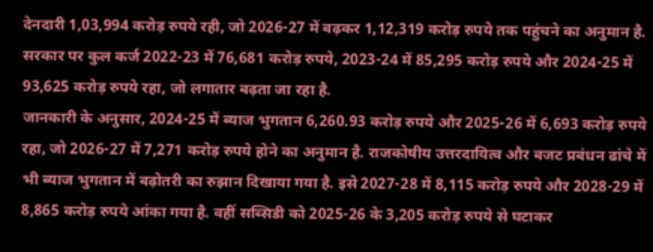देनदारी 1,03,994 करोड़ रुपये रही, जो 2026-27 में बढ़कर 1,12,319 करोड़ रुपये तक पहुंचने का अनुमान है. सरकार पर कुल कर्ज 2022-23 में 76,681 करोड़ रुपये, 2023-24 में 85,295 करोड़ रुपये और 2024-25 में 93,625 करोड़ रुपये रहा, जो लगातार बढ़ता जा रहा है.
जानकारी के अनुसार, 2024-25 में ब्याज भुगतान 6,260.93 करोड़ रुपये और 2025-26 में 6,693 करोड़ रुपये रहा, जो 2026-27 में 7,271 करोड़ रुपये होने का अनुमान है. राजकोषीय उत्तरदायित्व और बजट प्रबंधन ढांचे में भी ब्याज भुगतान में बढ़ोतरी का रुझान दिखाया गया है. इसे 2027-28 में 8,115 करोड़ रुपये और 2028-29 में 8,865 करोड़ रुपये आंका गया है. वहीं सब्सिडी को 2025-26 के 3,205 करोड़ रुपये से घटाकर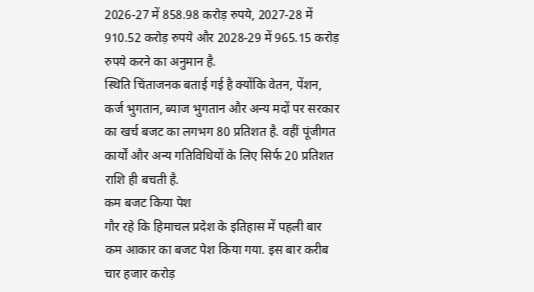2026-27 में 858.98 करोड़ रुपये, 2027-28 में 910.52 करोड़ रुपये और 2028-29 में 965.15 करोड़ रुपये करने का अनुमान है.
स्थिति चिंताजनक बताई गई है क्योंकि वेतन, पेंशन, कर्ज भुगतान, ब्याज भुगतान और अन्य मदों पर सरकार का खर्च बजट का लगभग 80 प्रतिशत है. वहीं पूंजीगत कार्यों और अन्य गतिविधियों के लिए सिर्फ 20 प्रतिशत राशि ही बचती है.
कम बजट किया पेश
गौर रहे कि हिमाचल प्रदेश के इतिहास में पहली बार कम आकार का बजट पेश किया गया. इस बार करीब चार हजार करोड़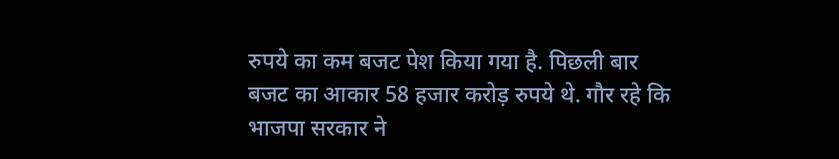रुपये का कम बजट पेश किया गया है. पिछली बार बजट का आकार 58 हजार करोड़ रुपये थे. गौर रहे कि भाजपा सरकार ने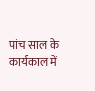पांच साल के कार्यकाल में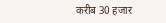करीब 30 हजार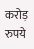करोड़ रुपये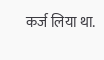कर्ज लिया था.